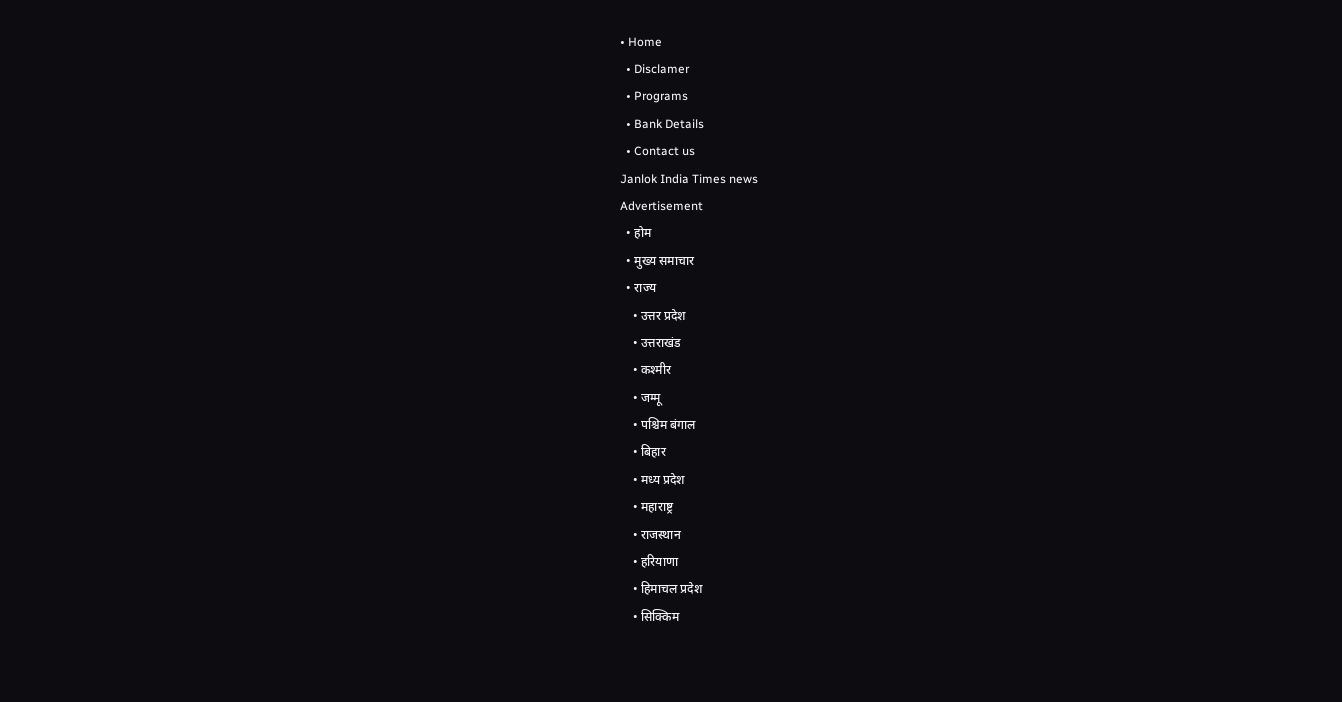• Home
  • Disclamer
  • Programs
  • Bank Details
  • Contact us
Janlok India Times news
Advertisement
  • होम
  • मुख्य समाचार
  • राज्य
    • उत्तर प्रदेश
    • उत्तराखंड
    • कश्मीर
    • जम्मू
    • पश्चिम बंगाल
    • बिहार
    • मध्य प्रदेश
    • महाराष्ट्र
    • राजस्थान
    • हरियाणा
    • हिमाचल प्रदेश
    • सिक्किम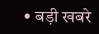• बड़ी खबरे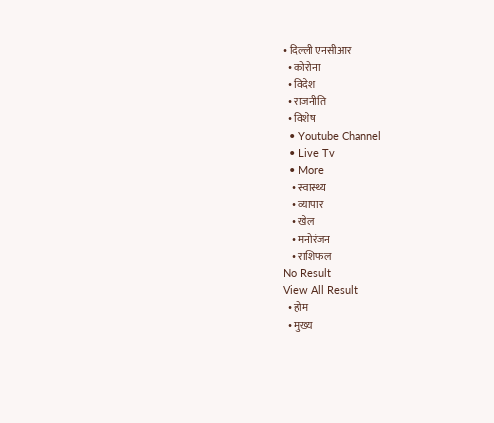• दिल्ली एनसीआर
  • कोरोना
  • विदेश
  • राजनीति
  • विशेष
  • Youtube Channel
  • Live Tv
  • More
    • स्वास्थ्य
    • व्यापार
    • खेल
    • मनोरंजन
    • राशिफल
No Result
View All Result
  • होम
  • मुख्य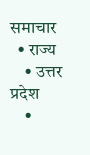समाचार
  • राज्य
    • उत्तर प्रदेश
    •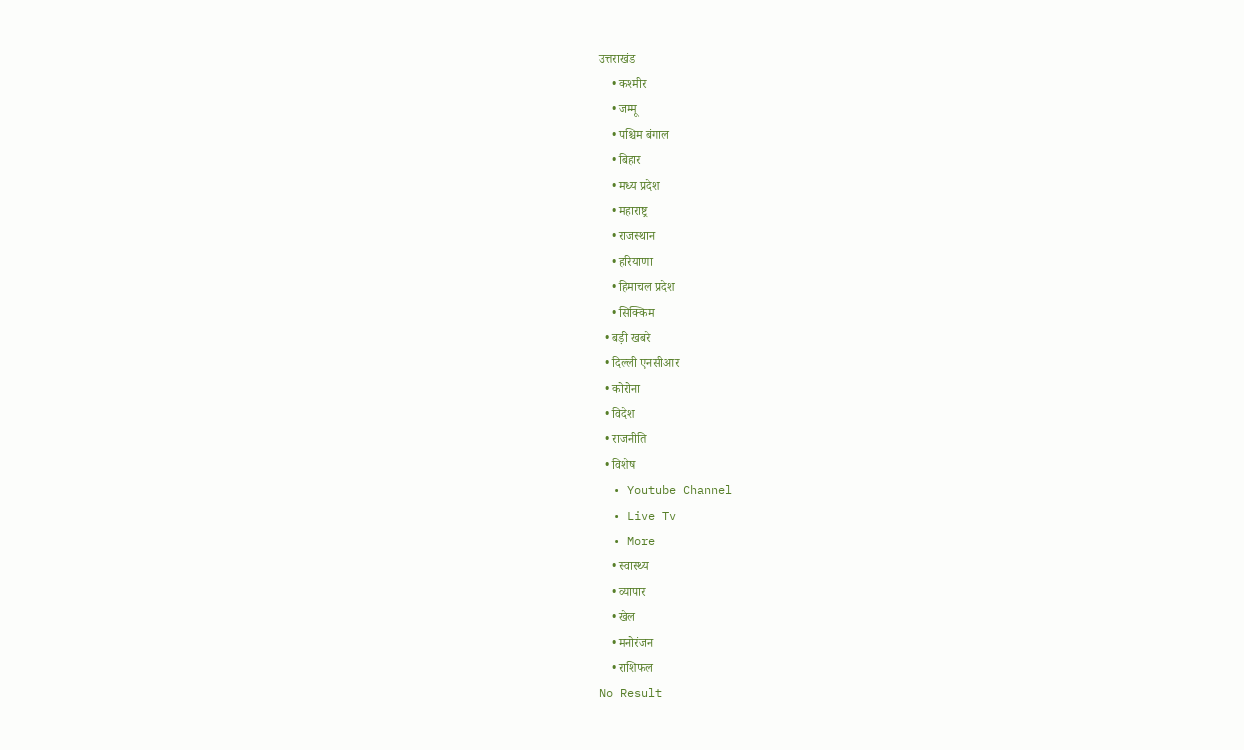उत्तराखंड
    • कश्मीर
    • जम्मू
    • पश्चिम बंगाल
    • बिहार
    • मध्य प्रदेश
    • महाराष्ट्र
    • राजस्थान
    • हरियाणा
    • हिमाचल प्रदेश
    • सिक्किम
  • बड़ी खबरे
  • दिल्ली एनसीआर
  • कोरोना
  • विदेश
  • राजनीति
  • विशेष
  • Youtube Channel
  • Live Tv
  • More
    • स्वास्थ्य
    • व्यापार
    • खेल
    • मनोरंजन
    • राशिफल
No Result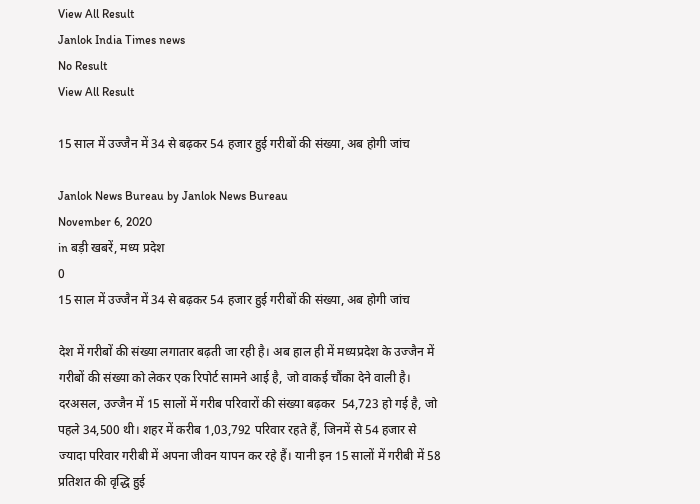View All Result
Janlok India Times news
No Result
View All Result

15 साल में उज्जैन में 34 से बढ़कर 54 हजार हुई गरीबों की संख्या, अब होगी जांच

Janlok News Bureau by Janlok News Bureau
November 6, 2020
in बड़ी खबरें, मध्य प्रदेश
0
15 साल में उज्जैन में 34 से बढ़कर 54 हजार हुई गरीबों की संख्या, अब होगी जांच

देश में गरीबों की संख्या लगातार बढ़ती जा रही है। अब हाल ही में मध्यप्रदेश के उज्जैन में गरीबों की संख्या को लेकर एक रिपोर्ट सामने आई है, जो वाकई चौंका देने वाली है। दरअसल, उज्जैन में 15 सालों में गरीब परिवारों की संख्या बढ़कर  54,723 हो गई है, जो पहले 34,500 थी। शहर में करीब 1,03,792 परिवार रहते हैं, जिनमें से 54 हजार से ज्यादा परिवार गरीबी में अपना जीवन यापन कर रहे हैं। यानी इन 15 सालों में गरीबी में 58 प्रतिशत की वृद्धि हुई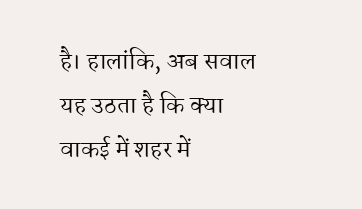है। हालांकि, अब सवाल यह उठता है कि क्या वाकई में शहर में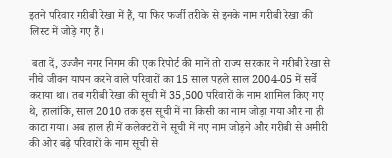इतने परिवार गरीबी रेखा में हैं, या फिर फर्जी तरीके से इनके नाम गरीबी रेखा की लिस्ट में जोड़े गए हैं।

 बता दें, उज्जैन नगर निगम की एक रिपोर्ट की मानें तो राज्य सरकार ने गरीबी रेखा से नीचे जीवन यापन करने वाले परिवारों का 15 साल पहले साल 2004-05 में सर्वे कराया था। तब गरीबी रेखा की सूची में 35,500 परिवारों के नाम शामिल किए गए थे, हालांकि, साल 2010 तक इस सूची में ना किसी का नाम जोड़ा गया और ना ही काटा गया। अब हाल ही में कलेक्टरों ने सूची में नए नाम जोड़ने और गरीबी से अमीरी की ओर बढ़े परिवारों के नाम सूची से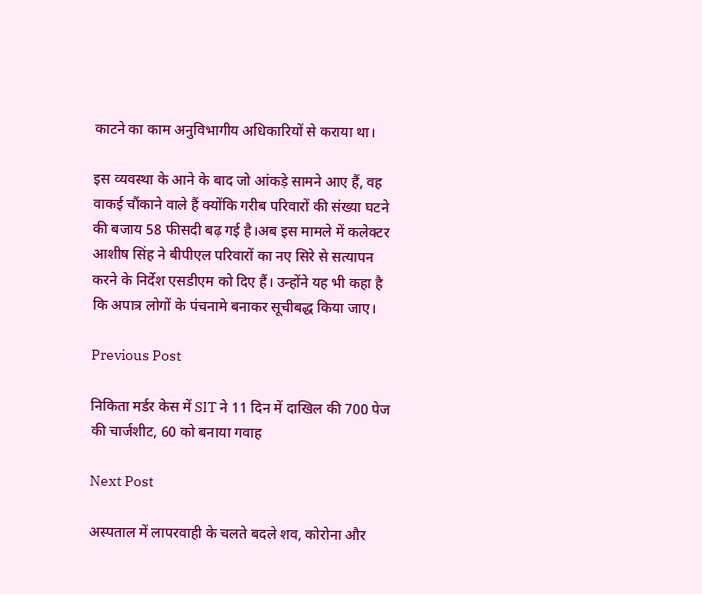काटने का काम अनुविभागीय अधिकारियों से कराया था।

इस व्यवस्था के आने के बाद जो आंकड़े सामने आए हैं, वह वाकई चौंकाने वाले हैं क्योंकि गरीब परिवारों की संख्या घटने की बजाय 58 फीसदी बढ़ गई है।अब इस मामले में कलेक्टर आशीष सिंह ने बीपीएल परिवारों का नए सिरे से सत्यापन करने के निर्देश एसडीएम को दिए हैं। उन्होंने यह भी कहा है कि अपात्र लोगों के पंचनामे बनाकर सूचीबद्ध किया जाए।

Previous Post

निकिता मर्डर केस में SIT ने 11 दिन में दाखिल की 700 पेज की चार्जशीट, 60 को बनाया गवाह

Next Post

अस्पताल में लापरवाही के चलते बदले शव, कोरोना और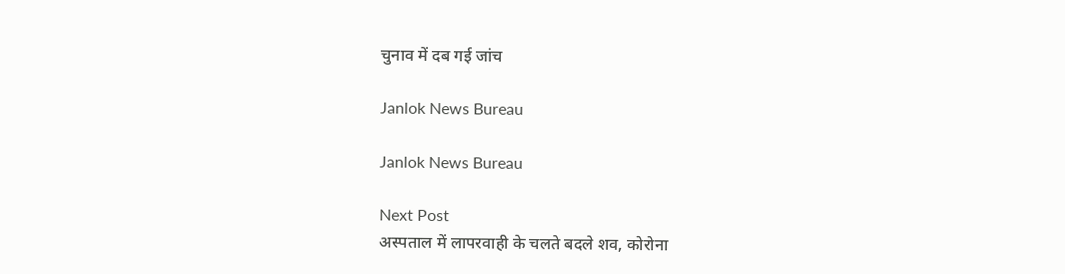चुनाव में दब गई जांच

Janlok News Bureau

Janlok News Bureau

Next Post
अस्पताल में लापरवाही के चलते बदले शव, कोरोना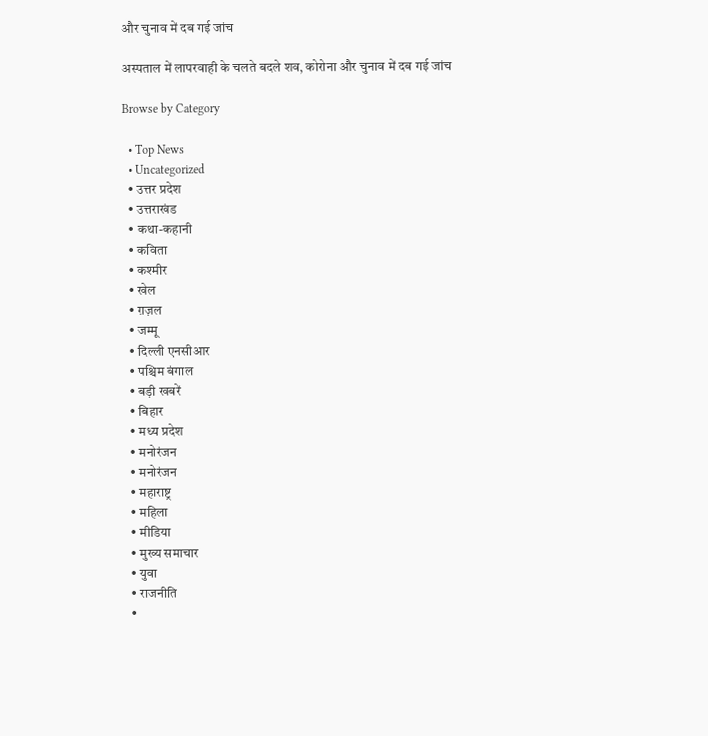और चुनाव में दब गई जांच

अस्पताल में लापरवाही के चलते बदले शव, कोरोना और चुनाव में दब गई जांच

Browse by Category

  • Top News
  • Uncategorized
  • उत्तर प्रदेश
  • उत्तराखंड
  • कथा-कहानी
  • कविता
  • कश्मीर
  • खेल
  • ग़ज़ल
  • जम्मू
  • दिल्ली एनसीआर
  • पश्चिम बंगाल
  • बड़ी खबरें
  • बिहार
  • मध्य प्रदेश
  • मनोरंजन
  • मनोरंजन
  • महाराष्ट्र
  • महिला
  • मीडिया
  • मुख्य समाचार
  • युवा
  • राजनीति
  •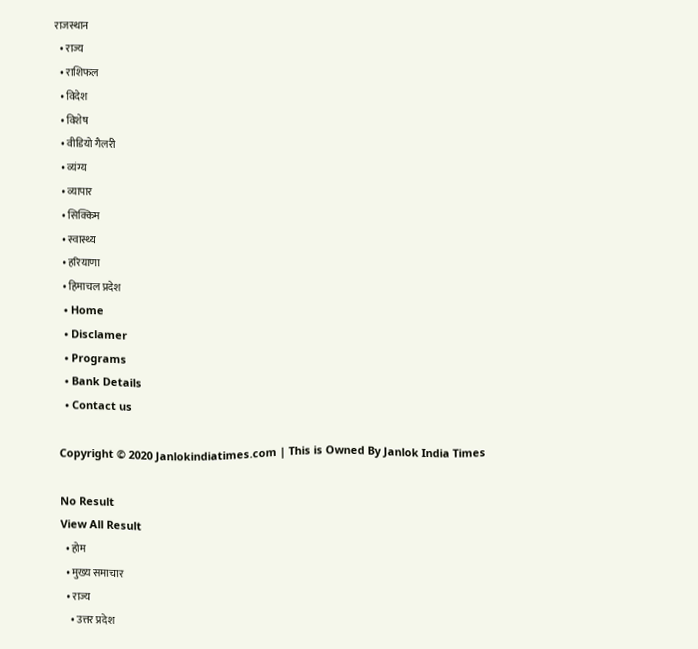राजस्थान
  • राज्य
  • राशिफल
  • विदेश
  • विशेष
  • वीडियो गैलरी
  • व्यंग्य
  • व्यापार
  • सिक्किम
  • स्वास्थ्य
  • हरियाणा
  • हिमाचल प्रदेश
  • Home
  • Disclamer
  • Programs
  • Bank Details
  • Contact us

Copyright © 2020 Janlokindiatimes.com | This is Owned By Janlok India Times

No Result
View All Result
  • होम
  • मुख्य समाचार
  • राज्य
    • उत्तर प्रदेश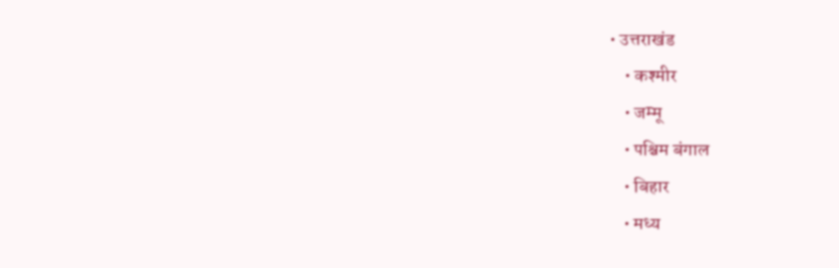• उत्तराखंड
    • कश्मीर
    • जम्मू
    • पश्चिम बंगाल
    • बिहार
    • मध्य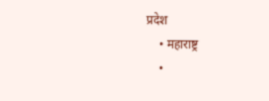प्रदेश
    • महाराष्ट्र
    •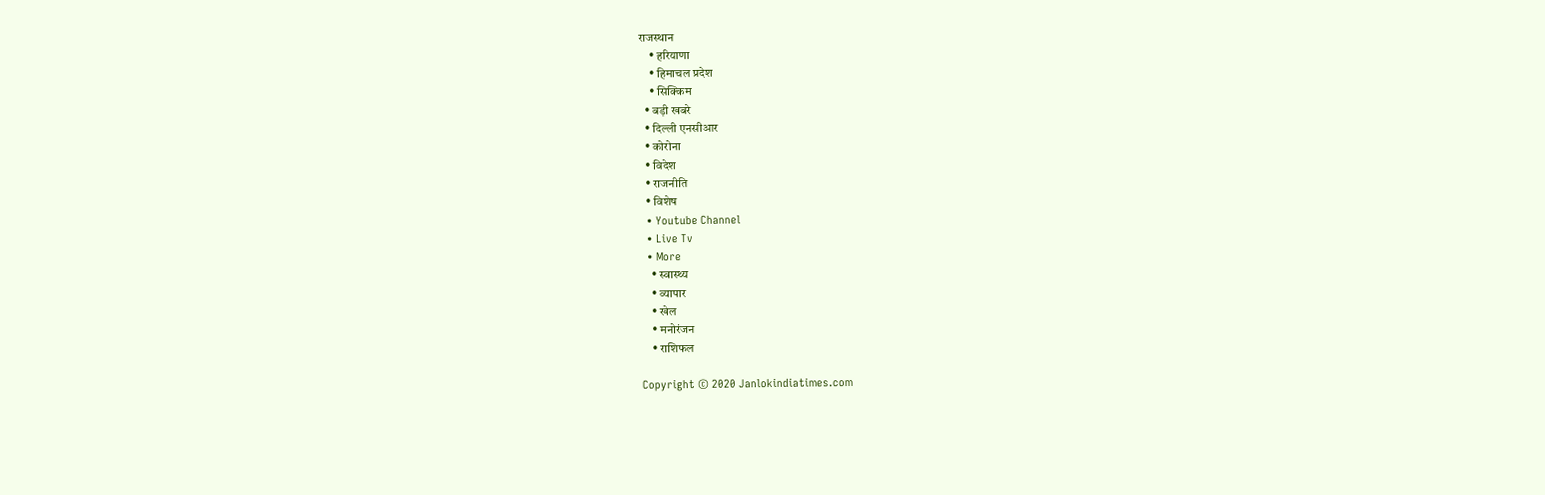राजस्थान
    • हरियाणा
    • हिमाचल प्रदेश
    • सिक्किम
  • बड़ी खबरे
  • दिल्ली एनसीआर
  • कोरोना
  • विदेश
  • राजनीति
  • विशेष
  • Youtube Channel
  • Live Tv
  • More
    • स्वास्थ्य
    • व्यापार
    • खेल
    • मनोरंजन
    • राशिफल

Copyright © 2020 Janlokindiatimes.com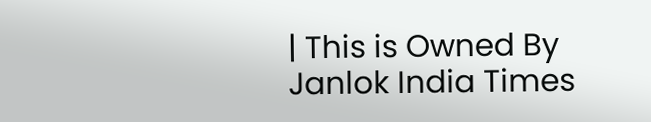| This is Owned By Janlok India Times